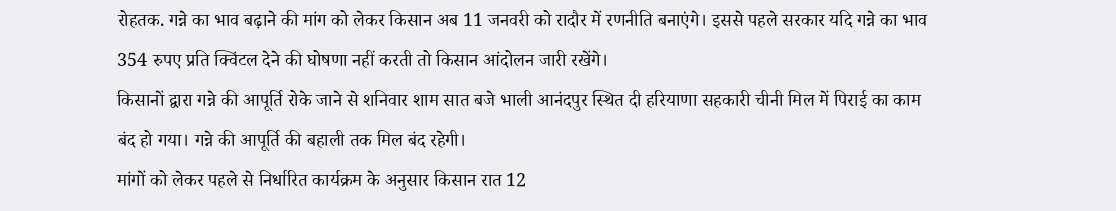रोहतक. गन्ने का भाव बढ़ाने की मांग को लेकर किसान अब 11 जनवरी को रादौर में रणनीति बनाएंगे। इससे पहले सरकार यदि गन्ने का भाव 354 रुपए प्रति क्विंटल देने की घोषणा नहीं करती तो किसान आंदोलन जारी रखेंगे।
किसानों द्वारा गन्ने की आपूर्ति रोके जाने से शनिवार शाम सात बजे भाली आनंदपुर स्थित दी हरियाणा सहकारी चीनी मिल में पिराई का काम बंद हो गया। गन्ने की आपूर्ति की बहाली तक मिल बंद रहेगी।
मांगों को लेकर पहले से निर्धारित कार्यक्रम के अनुसार किसान रात 12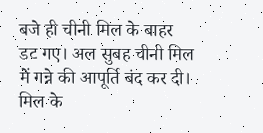बजे ही चीनी मिल के बाहर डट गए। अल सुबह चीनी मिल में गन्ने की आपूर्ति बंद कर दी। मिल के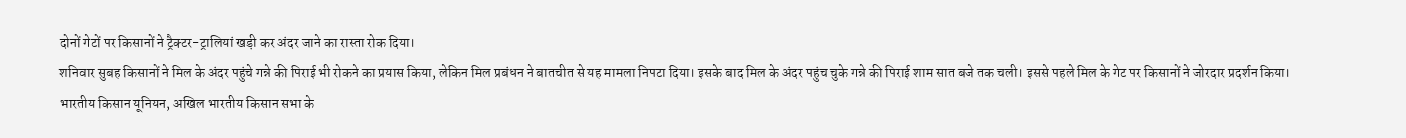दोनों गेटों पर किसानों ने ट्रैक्टर-ट्रालियां खड़ी कर अंदर जाने का रास्ता रोक दिया।
शनिवार सुबह किसानों ने मिल के अंदर पहुंचे गन्ने की पिराई भी रोकने का प्रयास किया, लेकिन मिल प्रबंधन ने बातचीत से यह मामला निपटा दिया। इसके बाद मिल के अंदर पहुंच चुके गन्ने की पिराई शाम सात बजे तक चली। इससे पहले मिल के गेट पर किसानों ने जोरदार प्रदर्शन किया।
भारतीय किसान यूनियन, अखिल भारतीय किसान सभा के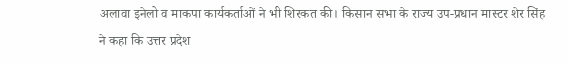अलावा इनेलो व माकपा कार्यकर्ताओं ने भी शिरकत की। किसान सभा के राज्य उप-प्रधान मास्टर शेर सिंह ने कहा कि उत्तर प्रदेश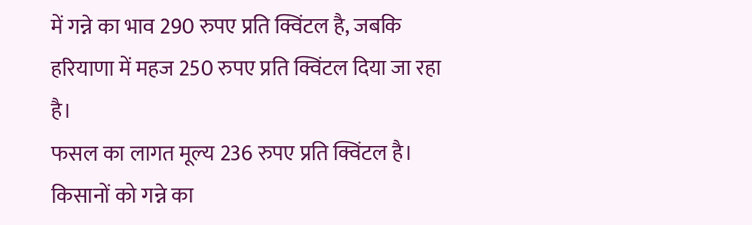में गन्ने का भाव 290 रुपए प्रति क्विंटल है, जबकि हरियाणा में महज 250 रुपए प्रति क्विंटल दिया जा रहा है।
फसल का लागत मूल्य 236 रुपए प्रति क्विंटल है। किसानों को गन्ने का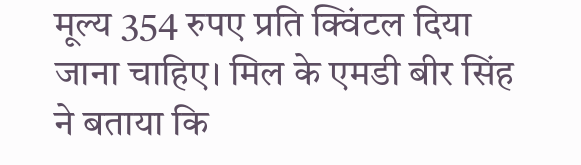मूल्य 354 रुपए प्रति क्विंटल दिया जाना चाहिए। मिल के एमडी बीर सिंह ने बताया कि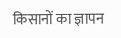किसानों का ज्ञापन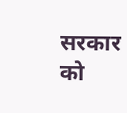सरकार को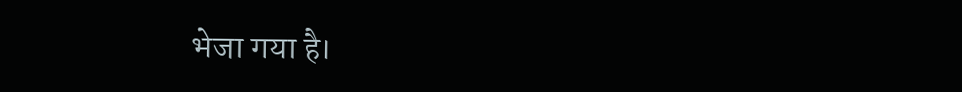भेजा गया है।